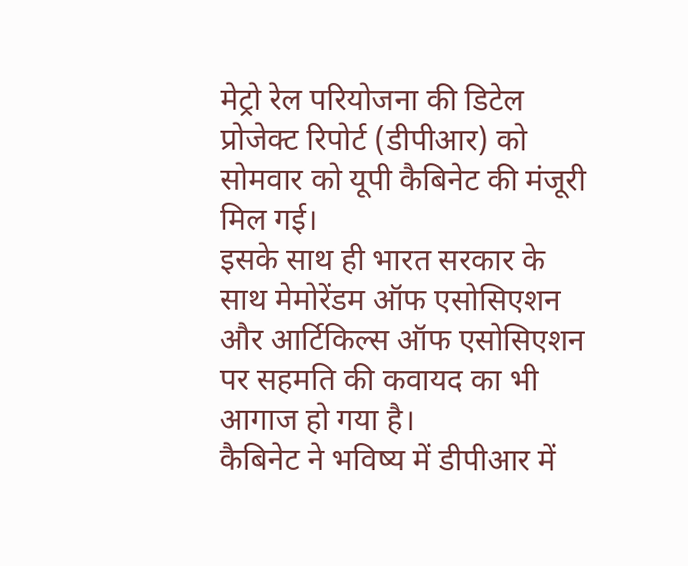मेट्रो रेल परियोजना की डिटेल प्रोजेक्ट रिपोर्ट (डीपीआर) को सोमवार को यूपी कैबिनेट की मंजूरी मिल गई।
इसके साथ ही भारत सरकार के साथ मेमोरेंडम ऑफ एसोसिएशन और आर्टिकिल्स ऑफ एसोसिएशन पर सहमति की कवायद का भी आगाज हो गया है।
कैबिनेट ने भविष्य में डीपीआर में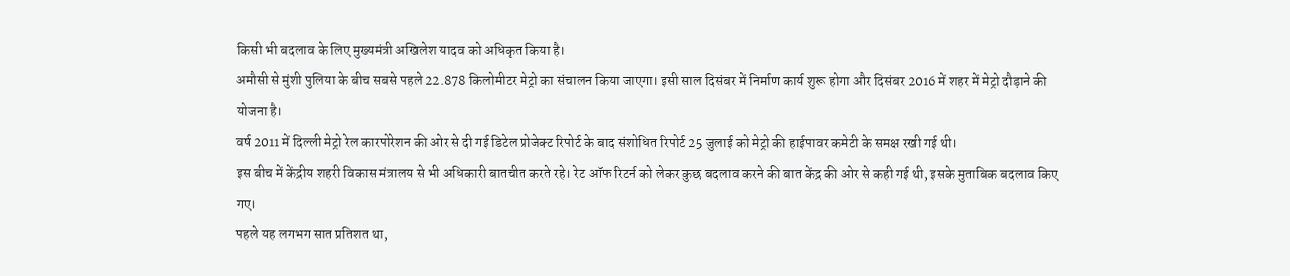किसी भी बदलाव के लिए मुख्यमंत्री अखिलेश यादव को अधिकृत किया है।
अमौसी से मुंशी पुलिया के बीच सबसे पहले 22.878 किलोमीटर मेट्रो का संचालन किया जाएगा। इसी साल दिसंबर में निर्माण कार्य शुरू होगा और दिसंबर 2016 में शहर में मेट्रो दौड़ाने की योजना है।
वर्ष 2011 में दिल्ली मेट्रो रेल कारपोरेशन की ओर से दी गई डिटेल प्रोजेक्ट रिपोर्ट के बाद संशोधित रिपोर्ट 25 जुलाई को मेट्रो की हाईपावर कमेटी के समक्ष रखी गई थी।
इस बीच में केंद्रीय शहरी विकास मंत्रालय से भी अधिकारी बातचीत करते रहे। रेट ऑफ रिटर्न को लेकर कुछ बदलाव करने की बात केंद्र की ओर से कही गई थी, इसके मुताबिक बदलाव किए गए।
पहले यह लगभग सात प्रतिशत था,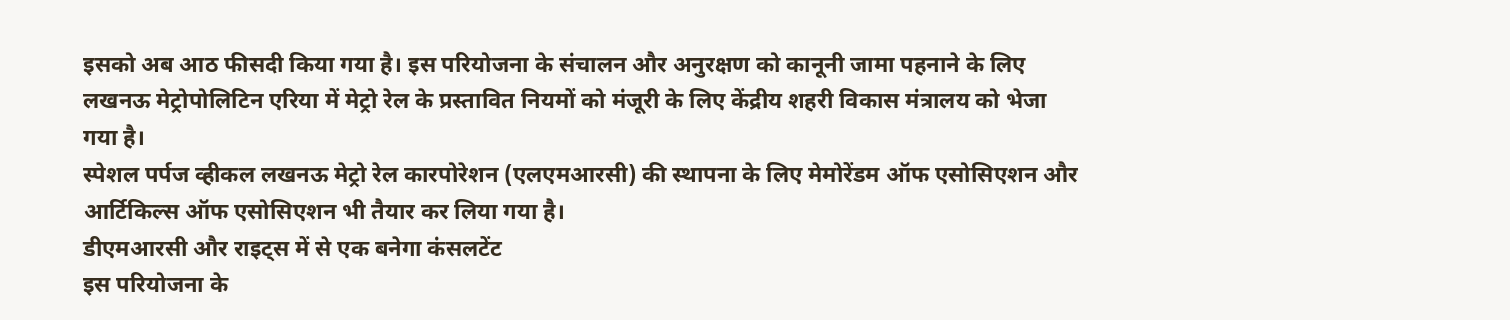इसको अब आठ फीसदी किया गया है। इस परियोजना के संचालन और अनुरक्षण को कानूनी जामा पहनाने के लिए लखनऊ मेट्रोपोलिटिन एरिया में मेट्रो रेल के प्रस्तावित नियमों को मंजूरी के लिए केंद्रीय शहरी विकास मंत्रालय को भेजा गया है।
स्पेशल पर्पज व्हीकल लखनऊ मेट्रो रेल कारपोरेशन (एलएमआरसी) की स्थापना के लिए मेमोरेंडम ऑफ एसोसिएशन और आर्टिकिल्स ऑफ एसोसिएशन भी तैयार कर लिया गया है।
डीएमआरसी और राइट्स में से एक बनेगा कंसलटेंट
इस परियोजना के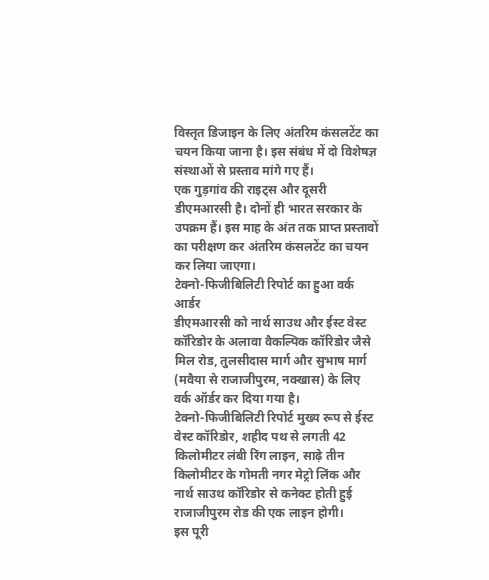विस्तृत डिजाइन के लिए अंतरिम कंसलटेंट का चयन किया जाना है। इस संबंध में दो विशेषज्ञ संस्थाओं से प्रस्ताव मांगे गए हैं।
एक गुड़गांव की राइट्स और दूसरी डीएमआरसी है। दोनों ही भारत सरकार के उपक्रम हैं। इस माह के अंत तक प्राप्त प्रस्तावों का परीक्षण कर अंतरिम कंसलटेंट का चयन कर लिया जाएगा।
टेक्नो-फिजीबिलिटी रिपोर्ट का हुआ वर्क आर्डर
डीएमआरसी को नार्थ साउथ और ईस्ट वेस्ट कॉरिडोर के अलावा वैकल्पिक कॉरिडोर जैसे मिल रोड, तुलसीदास मार्ग और सुभाष मार्ग (मवैया से राजाजीपुरम, नक्खास) के लिए वर्क ऑर्डर कर दिया गया है।
टेक्नो-फिजीबिलिटी रिपोर्ट मुख्य रूप से ईस्ट वेस्ट कॉरिडोर, शहीद पथ से लगती 42 किलोमीटर लंबी रिंग लाइन, साढ़े तीन किलोमीटर के गोमती नगर मेट्रो लिंक और नार्थ साउथ कॉरिडोर से कनेक्ट होती हुई राजाजीपुरम रोड की एक लाइन होगी।
इस पूरी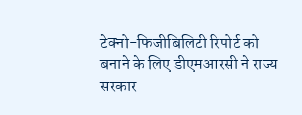टेक्नो-फिजीबिलिटी रिपोर्ट को बनाने के लिए डीएमआरसी ने राज्य सरकार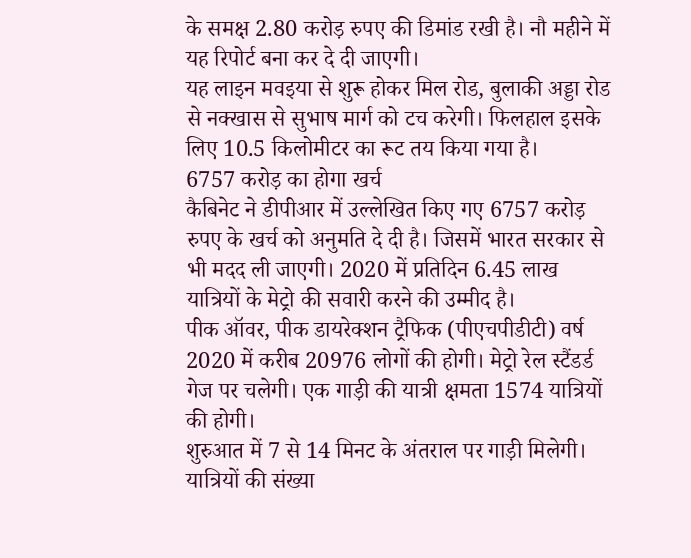के समक्ष 2.80 करोड़ रुपए की डिमांड रखी है। नौ महीने में यह रिपोर्ट बना कर दे दी जाएगी।
यह लाइन मवइया से शुरू होकर मिल रोड, बुलाकी अड्डा रोड से नक्खास से सुभाष मार्ग को टच करेगी। फिलहाल इसके लिए 10.5 किलोमीटर का रूट तय किया गया है।
6757 करोड़ का होगा खर्च
कैबिनेट ने डीपीआर में उल्लेखित किए गए 6757 करोड़ रुपए के खर्च को अनुमति दे दी है। जिसमें भारत सरकार से भी मदद ली जाएगी। 2020 में प्रतिदिन 6.45 लाख यात्रियों के मेट्रो की सवारी करने की उम्मीद है।
पीक ऑवर, पीक डायरेक्शन ट्रैफिक (पीएचपीडीटी) वर्ष 2020 में करीब 20976 लोगों की होगी। मेट्रो रेल स्टैंडर्ड गेज पर चलेगी। एक गाड़ी की यात्री क्षमता 1574 यात्रियों की होगी।
शुरुआत में 7 से 14 मिनट के अंतराल पर गाड़ी मिलेगी। यात्रियों की संख्या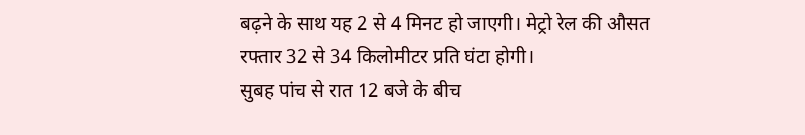बढ़ने के साथ यह 2 से 4 मिनट हो जाएगी। मेट्रो रेल की औसत रफ्तार 32 से 34 किलोमीटर प्रति घंटा होगी।
सुबह पांच से रात 12 बजे के बीच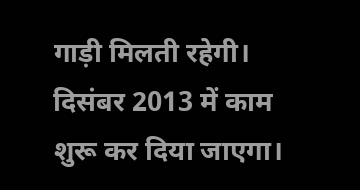गाड़ी मिलती रहेगी। दिसंबर 2013 में काम शुरू कर दिया जाएगा।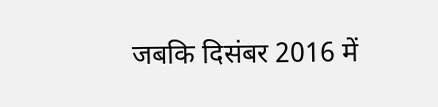जबकि दिसंबर 2016 में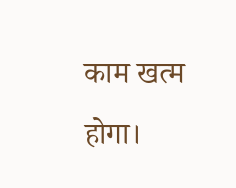काम खत्म होगा।